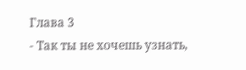Глава 3
- Так ты не хочешь узнать,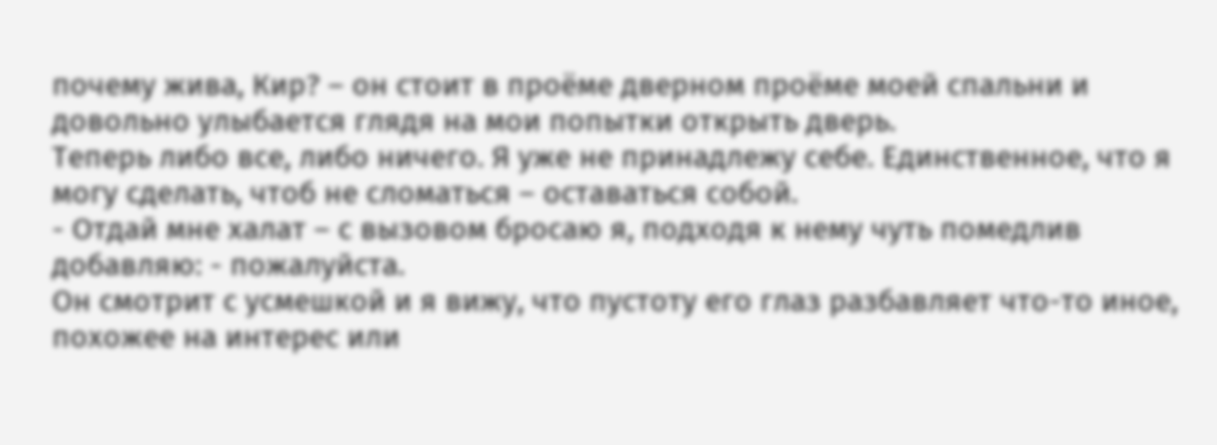почему жива, Кир? – он стоит в проёме дверном проёме моей спальни и довольно улыбается глядя на мои попытки открыть дверь.
Теперь либо все, либо ничего. Я уже не принадлежу себе. Единственное, что я могу сделать, чтоб не сломаться – оставаться собой.
- Отдай мне халат – с вызовом бросаю я, подходя к нему чуть помедлив добавляю: - пожалуйста.
Он смотрит с усмешкой и я вижу, что пустоту его глаз разбавляет что-то иное, похожее на интерес или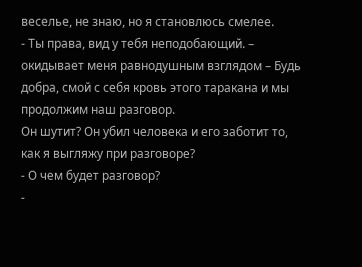веселье, не знаю, но я становлюсь смелее.
- Ты права, вид у тебя неподобающий. – окидывает меня равнодушным взглядом – Будь добра, смой с себя кровь этого таракана и мы продолжим наш разговор.
Он шутит? Он убил человека и его заботит то, как я выгляжу при разговоре?
- О чем будет разговор?
-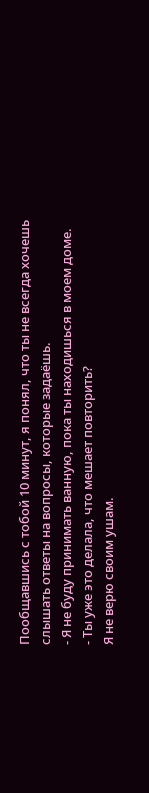Пообщавшись с тобой 10 минут, я понял, что ты не всегда хочешь слышать ответы на вопросы, которые задаёшь.
- Я не буду принимать ванную, пока ты находишься в моем доме.
- Ты уже это делала, что мешает повторить?
Я не верю своим ушам.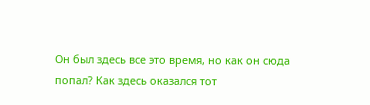Он был здесь все это время, но как он сюда попал? Как здесь оказался тот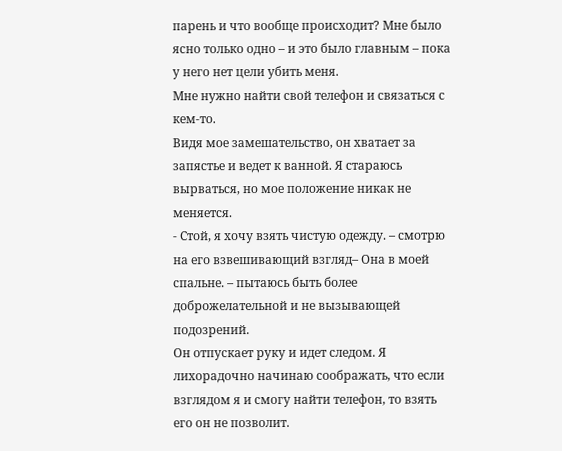парень и что вообще происходит? Мне было ясно только одно – и это было главным – пока у него нет цели убить меня.
Мне нужно найти свой телефон и связаться с кем-то.
Видя мое замешательство, он хватает за запястье и ведет к ванной. Я стараюсь вырваться, но мое положение никак не меняется.
- Стой, я хочу взять чистую одежду. – смотрю на его взвешивающий взгляд– Она в моей спальне. – пытаюсь быть более доброжелательной и не вызывающей подозрений.
Он отпускает руку и идет следом. Я лихорадочно начинаю соображать, что если взглядом я и смогу найти телефон, то взять его он не позволит.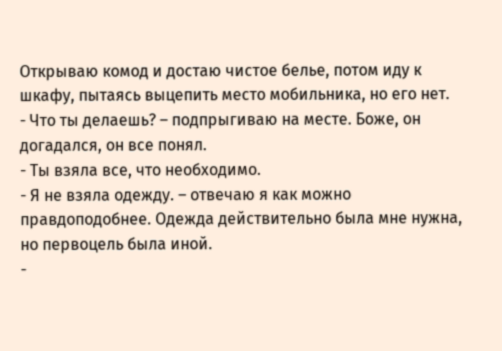Открываю комод и достаю чистое белье, потом иду к шкафу, пытаясь выцепить место мобильника, но его нет.
- Что ты делаешь? – подпрыгиваю на месте. Боже, он догадался, он все понял.
- Ты взяла все, что необходимо.
- Я не взяла одежду. – отвечаю я как можно правдоподобнее. Одежда действительно была мне нужна, но первоцель была иной.
-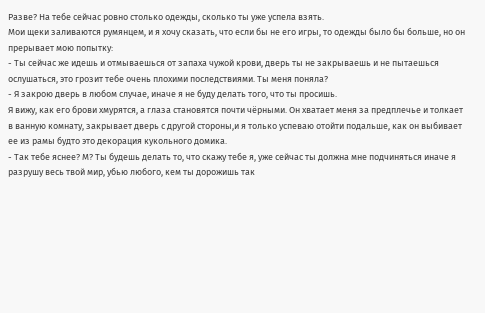Разве? На тебе сейчас ровно столько одежды, сколько ты уже успела взять.
Мои щеки заливаются румянцем, и я хочу сказать, что если бы не его игры, то одежды было бы больше, но он прерывает мою попытку:
- Ты сейчас же идешь и отмываешься от запаха чужой крови, дверь ты не закрываешь и не пытаешься ослушаться, это грозит тебе очень плохими последствиями. Ты меня поняла?
- Я закрою дверь в любом случае, иначе я не буду делать того, что ты просишь.
Я вижу, как его брови хмурятся, а глаза становятся почти чёрными. Он хватает меня за предплечье и толкает в ванную комнату, закрывает дверь с другой стороны,и я только успеваю отойти подальше, как он выбивает ее из рамы будто это декорация кукольного домика.
- Так тебе яснее? М? Ты будешь делать то, что скажу тебе я, уже сейчас ты должна мне подчиняться иначе я разрушу весь твой мир, убью любого, кем ты дорожишь так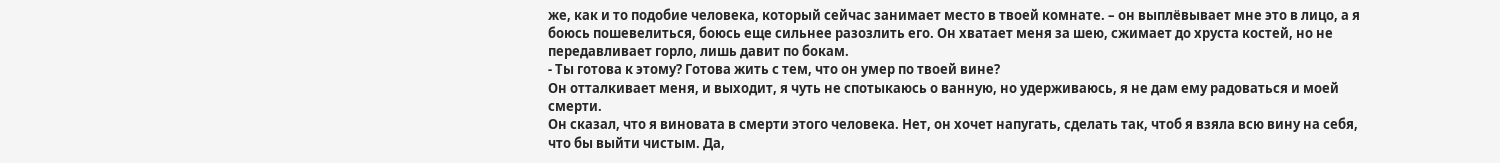же, как и то подобие человека, который сейчас занимает место в твоей комнате. – он выплёвывает мне это в лицо, а я боюсь пошевелиться, боюсь еще сильнее разозлить его. Он хватает меня за шею, сжимает до хруста костей, но не передавливает горло, лишь давит по бокам.
- Ты готова к этому? Готова жить с тем, что он умер по твоей вине?
Он отталкивает меня, и выходит, я чуть не спотыкаюсь о ванную, но удерживаюсь, я не дам ему радоваться и моей смерти.
Он сказал, что я виновата в смерти этого человека. Нет, он хочет напугать, сделать так, чтоб я взяла всю вину на себя, что бы выйти чистым. Да,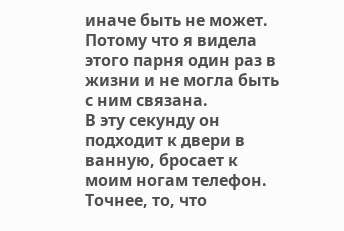иначе быть не может. Потому что я видела этого парня один раз в жизни и не могла быть с ним связана.
В эту секунду он подходит к двери в ванную, бросает к моим ногам телефон. Точнее, то, что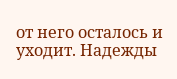от него осталось и уходит. Надежды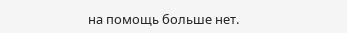на помощь больше нет.